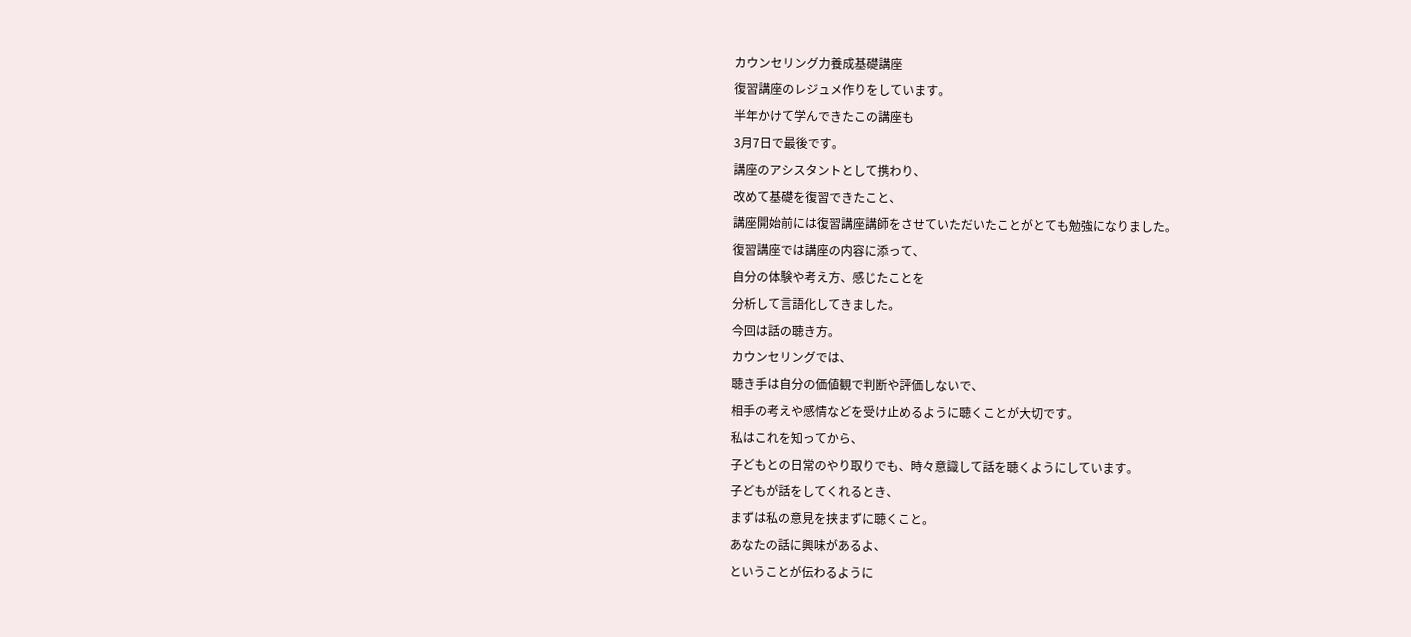カウンセリング力養成基礎講座
復習講座のレジュメ作りをしています。
半年かけて学んできたこの講座も
3月7日で最後です。
講座のアシスタントとして携わり、
改めて基礎を復習できたこと、
講座開始前には復習講座講師をさせていただいたことがとても勉強になりました。
復習講座では講座の内容に添って、
自分の体験や考え方、感じたことを
分析して言語化してきました。
今回は話の聴き方。
カウンセリングでは、
聴き手は自分の価値観で判断や評価しないで、
相手の考えや感情などを受け止めるように聴くことが大切です。
私はこれを知ってから、
子どもとの日常のやり取りでも、時々意識して話を聴くようにしています。
子どもが話をしてくれるとき、
まずは私の意見を挟まずに聴くこと。
あなたの話に興味があるよ、
ということが伝わるように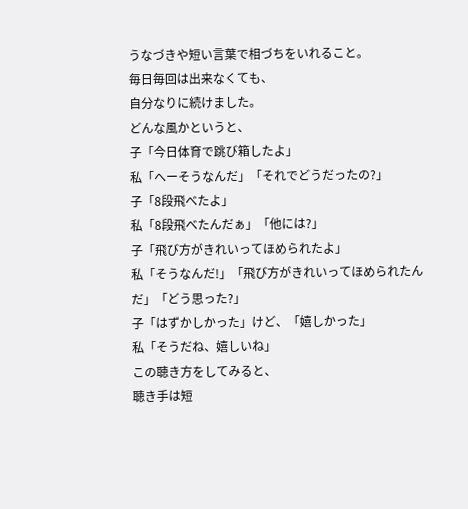うなづきや短い言葉で相づちをいれること。
毎日毎回は出来なくても、
自分なりに続けました。
どんな風かというと、
子「今日体育で跳び箱したよ」
私「へーそうなんだ」「それでどうだったの?」
子「8段飛べたよ」
私「8段飛べたんだぁ」「他には?」
子「飛び方がきれいってほめられたよ」
私「そうなんだ!」「飛び方がきれいってほめられたんだ」「どう思った?」
子「はずかしかった」けど、「嬉しかった」
私「そうだね、嬉しいね」
この聴き方をしてみると、
聴き手は短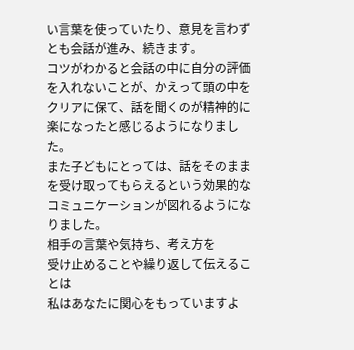い言葉を使っていたり、意見を言わずとも会話が進み、続きます。
コツがわかると会話の中に自分の評価を入れないことが、かえって頭の中をクリアに保て、話を聞くのが精神的に楽になったと感じるようになりました。
また子どもにとっては、話をそのままを受け取ってもらえるという効果的なコミュニケーションが図れるようになりました。
相手の言葉や気持ち、考え方を
受け止めることや繰り返して伝えることは
私はあなたに関心をもっていますよ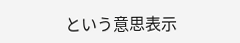という意思表示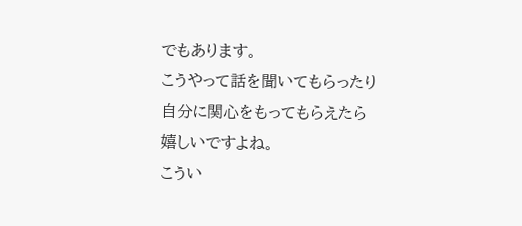でもあります。
こうやって話を聞いてもらったり
自分に関心をもってもらえたら
嬉しいですよね。
こうい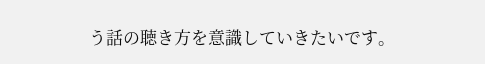う話の聴き方を意識していきたいです。